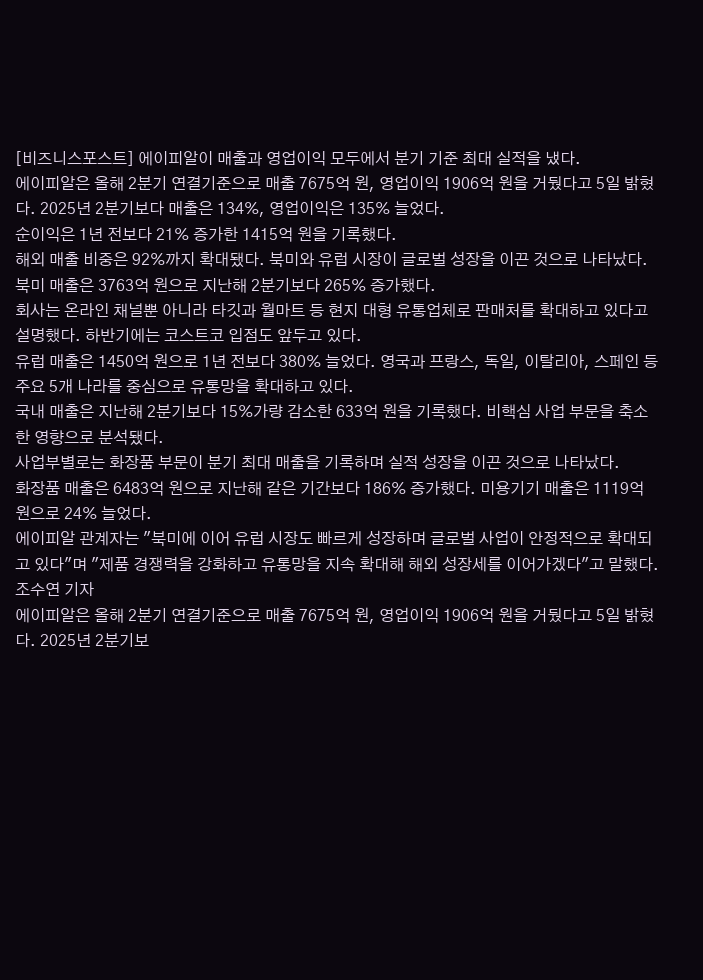[비즈니스포스트] 에이피알이 매출과 영업이익 모두에서 분기 기준 최대 실적을 냈다.
에이피알은 올해 2분기 연결기준으로 매출 7675억 원, 영업이익 1906억 원을 거뒀다고 5일 밝혔다. 2025년 2분기보다 매출은 134%, 영업이익은 135% 늘었다.
순이익은 1년 전보다 21% 증가한 1415억 원을 기록했다.
해외 매출 비중은 92%까지 확대됐다. 북미와 유럽 시장이 글로벌 성장을 이끈 것으로 나타났다.
북미 매출은 3763억 원으로 지난해 2분기보다 265% 증가했다.
회사는 온라인 채널뿐 아니라 타깃과 월마트 등 현지 대형 유통업체로 판매처를 확대하고 있다고 설명했다. 하반기에는 코스트코 입점도 앞두고 있다.
유럽 매출은 1450억 원으로 1년 전보다 380% 늘었다. 영국과 프랑스, 독일, 이탈리아, 스페인 등 주요 5개 나라를 중심으로 유통망을 확대하고 있다.
국내 매출은 지난해 2분기보다 15%가량 감소한 633억 원을 기록했다. 비핵심 사업 부문을 축소한 영향으로 분석됐다.
사업부별로는 화장품 부문이 분기 최대 매출을 기록하며 실적 성장을 이끈 것으로 나타났다.
화장품 매출은 6483억 원으로 지난해 같은 기간보다 186% 증가했다. 미용기기 매출은 1119억 원으로 24% 늘었다.
에이피알 관계자는 "북미에 이어 유럽 시장도 빠르게 성장하며 글로벌 사업이 안정적으로 확대되고 있다"며 "제품 경쟁력을 강화하고 유통망을 지속 확대해 해외 성장세를 이어가겠다"고 말했다. 조수연 기자
에이피알은 올해 2분기 연결기준으로 매출 7675억 원, 영업이익 1906억 원을 거뒀다고 5일 밝혔다. 2025년 2분기보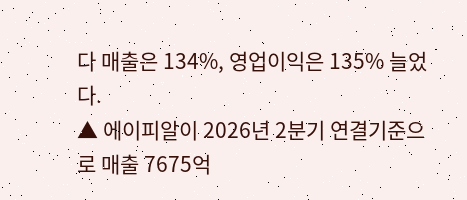다 매출은 134%, 영업이익은 135% 늘었다.
▲ 에이피알이 2026년 2분기 연결기준으로 매출 7675억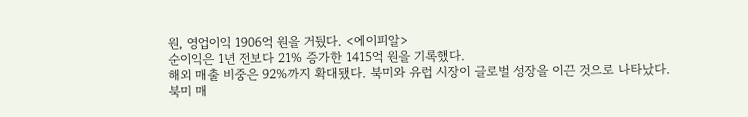원, 영업이익 1906억 원을 거뒀다. <에이피알>
순이익은 1년 전보다 21% 증가한 1415억 원을 기록했다.
해외 매출 비중은 92%까지 확대됐다. 북미와 유럽 시장이 글로벌 성장을 이끈 것으로 나타났다.
북미 매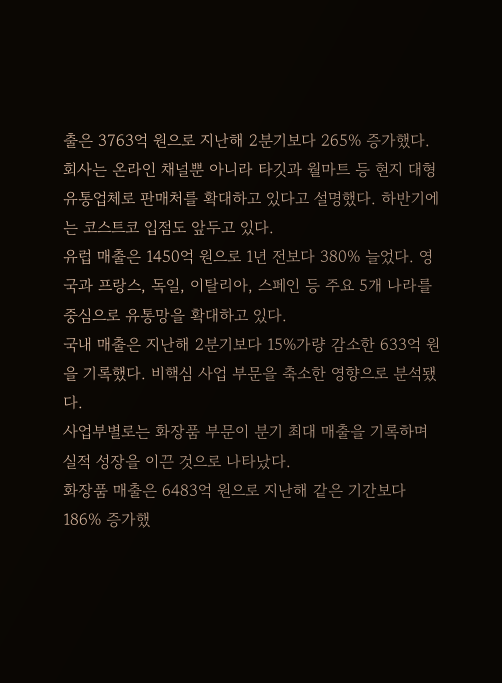출은 3763억 원으로 지난해 2분기보다 265% 증가했다.
회사는 온라인 채널뿐 아니라 타깃과 월마트 등 현지 대형 유통업체로 판매처를 확대하고 있다고 설명했다. 하반기에는 코스트코 입점도 앞두고 있다.
유럽 매출은 1450억 원으로 1년 전보다 380% 늘었다. 영국과 프랑스, 독일, 이탈리아, 스페인 등 주요 5개 나라를 중심으로 유통망을 확대하고 있다.
국내 매출은 지난해 2분기보다 15%가량 감소한 633억 원을 기록했다. 비핵심 사업 부문을 축소한 영향으로 분석됐다.
사업부별로는 화장품 부문이 분기 최대 매출을 기록하며 실적 성장을 이끈 것으로 나타났다.
화장품 매출은 6483억 원으로 지난해 같은 기간보다 186% 증가했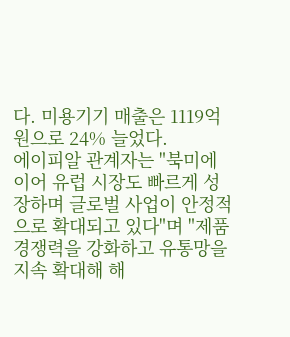다. 미용기기 매출은 1119억 원으로 24% 늘었다.
에이피알 관계자는 "북미에 이어 유럽 시장도 빠르게 성장하며 글로벌 사업이 안정적으로 확대되고 있다"며 "제품 경쟁력을 강화하고 유통망을 지속 확대해 해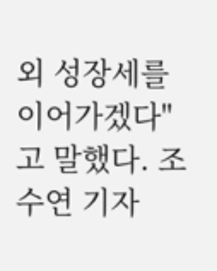외 성장세를 이어가겠다"고 말했다. 조수연 기자